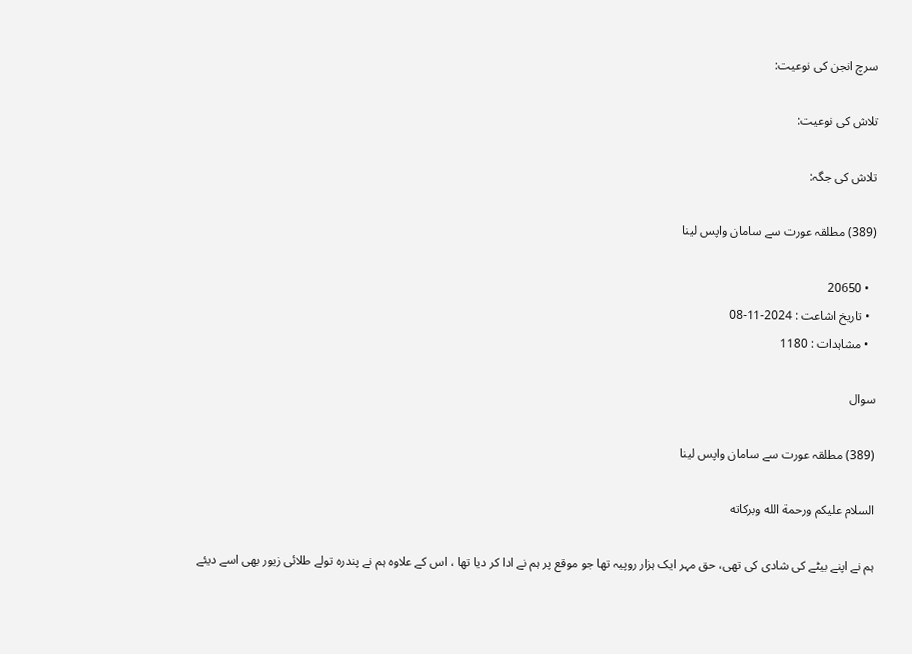سرچ انجن کی نوعیت:

تلاش کی نوعیت:

تلاش کی جگہ:

(389) مطلقہ عورت سے سامان واپس لینا

  • 20650
  • تاریخ اشاعت : 2024-11-08
  • مشاہدات : 1180

سوال

(389) مطلقہ عورت سے سامان واپس لینا

السلام عليكم ورحمة الله وبركاته

ہم نے اپنے بیٹے کی شادی کی تھی، حق مہر ایک ہزار روپیہ تھا جو موقع پر ہم نے ادا کر دیا تھا ، اس کے علاوہ ہم نے پندرہ تولے طلائی زیور بھی اسے دیئے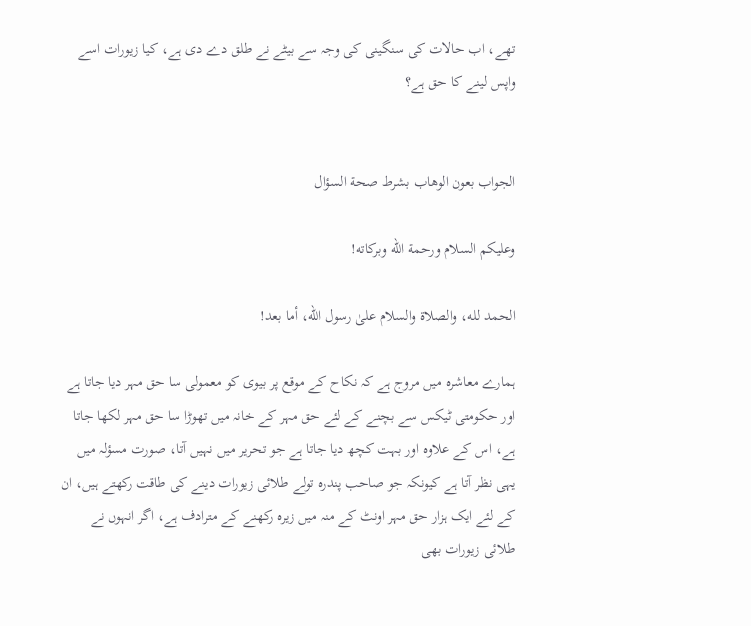تھے، اب حالات کی سنگینی کی وجہ سے بیٹے نے طلق دے دی ہے، کیا زیورات اسے واپس لینے کا حق ہے؟


الجواب بعون الوهاب بشرط صحة السؤال

وعلیکم السلام ورحمة الله وبرکاته!

الحمد لله، والصلاة والسلام علىٰ رسول الله، أما بعد!

ہمارے معاشرہ میں مروج ہے کہ نکاح کے موقع پر بیوی کو معمولی سا حق مہر دیا جاتا ہے اور حکومتی ٹیکس سے بچنے کے لئے حق مہر کے خانہ میں تھوڑا سا حق مہر لکھا جاتا ہے، اس کے علاوہ اور بہت کچھ دیا جاتا ہے جو تحریر میں نہیں آتا، صورت مسؤلہ میں یہی نظر آتا ہے کیونکہ جو صاحب پندرہ تولے طلائی زیورات دینے کی طاقت رکھتے ہیں، ان کے لئے ایک ہزار حق مہر اونٹ کے منہ میں زیرہ رکھنے کے مترادف ہے، اگر انہوں نے طلائی زیورات بھی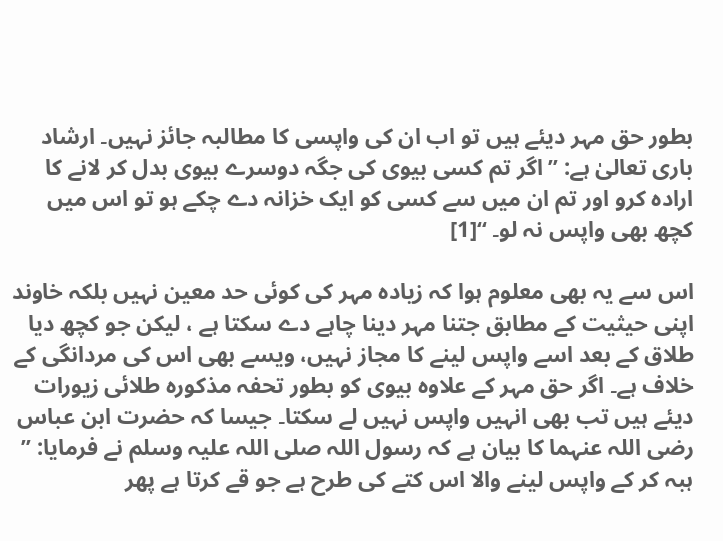بطور حق مہر دیئے ہیں تو اب ان کی واپسی کا مطالبہ جائز نہیں۔ ارشاد باری تعالیٰ ہے: ’’ اگر تم کسی بیوی کی جگہ دوسرے بیوی بدل کر لانے کا ارادہ کرو اور تم ان میں سے کسی کو ایک خزانہ دے چکے ہو تو اس میں کچھ بھی واپس نہ لو۔ ‘‘[1]

اس سے یہ بھی معلوم ہوا کہ زیادہ مہر کی کوئی حد معین نہیں بلکہ خاوند اپنی حیثیت کے مطابق جتنا مہر دینا چاہے دے سکتا ہے ، لیکن جو کچھ دیا طلاق کے بعد اسے واپس لینے کا مجاز نہیں، ویسے بھی اس کی مردانگی کے خلاف ہے۔ اگر حق مہر کے علاوہ بیوی کو بطور تحفہ مذکورہ طلائی زیورات دیئے ہیں تب بھی انہیں واپس نہیں لے سکتا۔ جیسا کہ حضرت ابن عباس  رضی اللہ عنہما کا بیان ہے کہ رسول اللہ صلی اللہ علیہ وسلم نے فرمایا: ’’ ہبہ کر کے واپس لینے والا اس کتے کی طرح ہے جو قے کرتا ہے پھر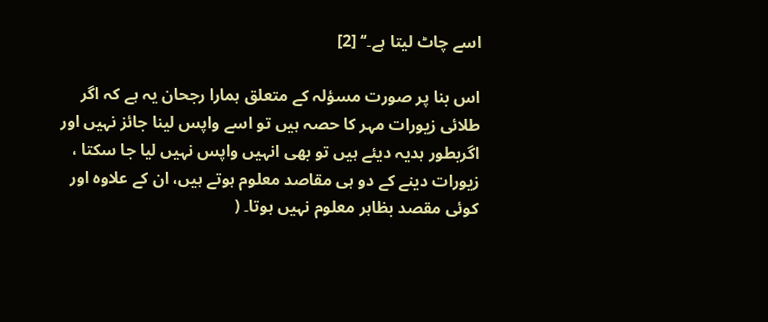اسے چاٹ لیتا ہے۔‘‘ [2]

اس بنا پر صورت مسؤلہ کے متعلق ہمارا رجحان یہ ہے کہ اگر طلائی زیورات مہر کا حصہ ہیں تو اسے واپس لینا جائز نہیں اور اگربطور ہدیہ دیئے ہیں تو بھی انہیں واپس نہیں لیا جا سکتا ، زیورات دینے کے دو ہی مقاصد معلوم ہوتے ہیں، ان کے علاوہ اور کوئی مقصد بظاہر معلوم نہیں ہوتا۔ (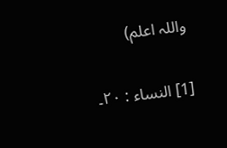واللہ اعلم)


[1] النساء : ۲۰۔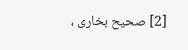[2] صحیح بخاری ،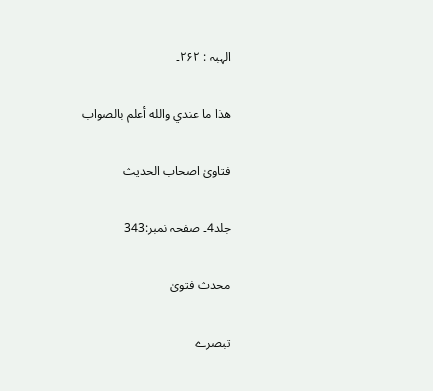الہبہ : ۲۶۲۔

ھذا ما عندي والله أعلم بالصواب

فتاویٰ اصحاب الحدیث

جلد4۔ صفحہ نمبر:343

محدث فتویٰ

تبصرے